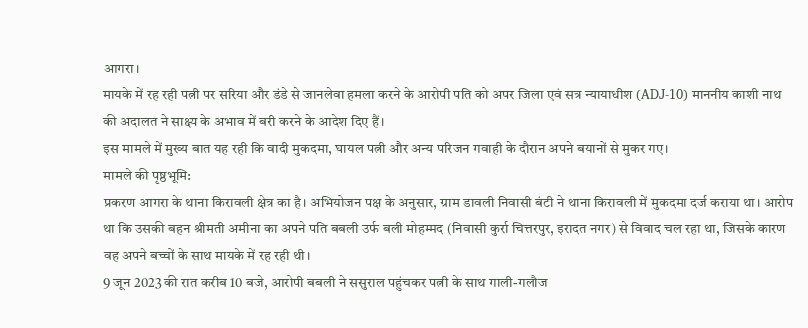आगरा।
मायके में रह रही पत्नी पर सरिया और डंडे से जानलेवा हमला करने के आरोपी पति को अपर जिला एवं सत्र न्यायाधीश (ADJ-10) माननीय काशी नाथ की अदालत ने साक्ष्य के अभाव में बरी करने के आदेश दिए हैं।
इस मामले में मुख्य बात यह रही कि वादी मुकदमा, घायल पत्नी और अन्य परिजन गवाही के दौरान अपने बयानों से मुकर गए।
मामले की पृष्ठभूमि:
प्रकरण आगरा के थाना किरावली क्षेत्र का है। अभियोजन पक्ष के अनुसार, ग्राम डावली निवासी बंटी ने थाना किरावली में मुकदमा दर्ज कराया था। आरोप था कि उसकी बहन श्रीमती अमीना का अपने पति बबली उर्फ बली मोहम्मद (निवासी कुर्रा चित्तरपुर, इरादत नगर) से विवाद चल रहा था, जिसके कारण वह अपने बच्चों के साथ मायके में रह रही थी।
9 जून 2023 की रात करीब 10 बजे, आरोपी बबली ने ससुराल पहुंचकर पत्नी के साथ गाली-गलौज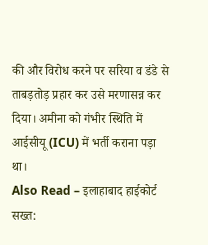की और विरोध करने पर सरिया व डंडे से ताबड़तोड़ प्रहार कर उसे मरणासन्न कर दिया। अमीना को गंभीर स्थिति में आईसीयू (ICU) में भर्ती कराना पड़ा था।
Also Read – इलाहाबाद हाईकोर्ट सख्त: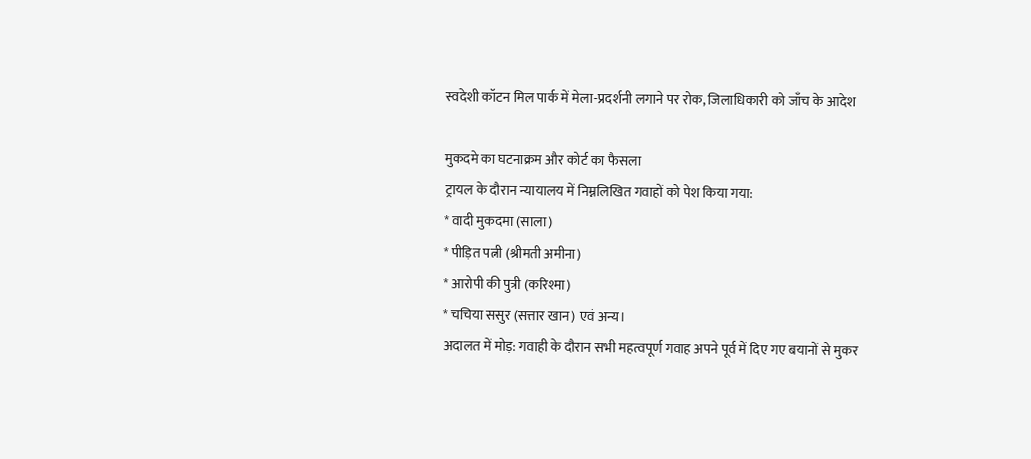स्वदेशी कॉटन मिल पार्क में मेला-प्रदर्शनी लगाने पर रोक, जिलाधिकारी को जाँच के आदेश

मुकदमे का घटनाक्रम और कोर्ट का फैसला
ट्रायल के दौरान न्यायालय में निम्नलिखित गवाहों को पेश किया गया:
* वादी मुकदमा (साला)
* पीड़ित पत्नी (श्रीमती अमीना)
* आरोपी की पुत्री (करिश्मा)
* चचिया ससुर (सत्तार खान) एवं अन्य।
अदालत में मोड़: गवाही के दौरान सभी महत्वपूर्ण गवाह अपने पूर्व में दिए गए बयानों से मुकर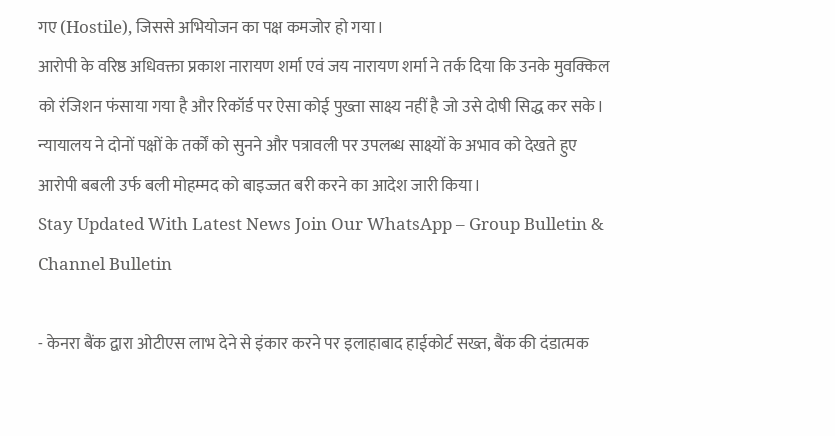गए (Hostile), जिससे अभियोजन का पक्ष कमजोर हो गया।
आरोपी के वरिष्ठ अधिवक्ता प्रकाश नारायण शर्मा एवं जय नारायण शर्मा ने तर्क दिया कि उनके मुवक्किल को रंजिशन फंसाया गया है और रिकॉर्ड पर ऐसा कोई पुख्ता साक्ष्य नहीं है जो उसे दोषी सिद्ध कर सके।
न्यायालय ने दोनों पक्षों के तर्कों को सुनने और पत्रावली पर उपलब्ध साक्ष्यों के अभाव को देखते हुए आरोपी बबली उर्फ बली मोहम्मद को बाइज्जत बरी करने का आदेश जारी किया।
Stay Updated With Latest News Join Our WhatsApp – Group Bulletin & Channel Bulletin

- केनरा बैंक द्वारा ओटीएस लाभ देने से इंकार करने पर इलाहाबाद हाईकोर्ट सख्त, बैंक की दंडात्मक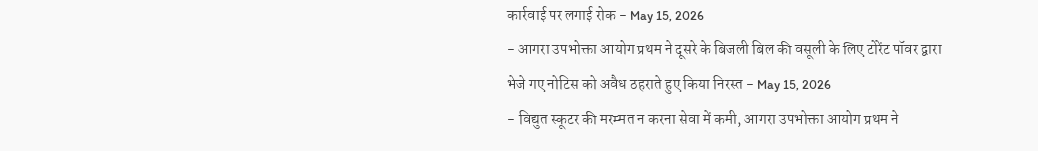कार्रवाई पर लगाई रोक - May 15, 2026
- आगरा उपभोक्ता आयोग प्रथम ने दूसरे के बिजली बिल की वसूली के लिए टोरेंट पॉवर द्वारा भेजे गए नोटिस को अवैध ठहराते हुए किया निरस्त - May 15, 2026
- विद्युत स्कूटर की मरम्मत न करना सेवा में कमी, आगरा उपभोक्ता आयोग प्रथम ने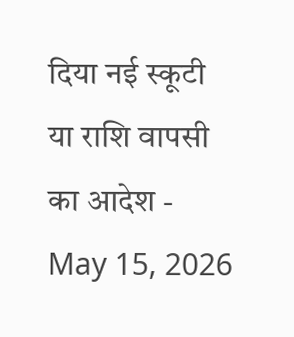दिया नई स्कूटी या राशि वापसी का आदेश - May 15, 2026